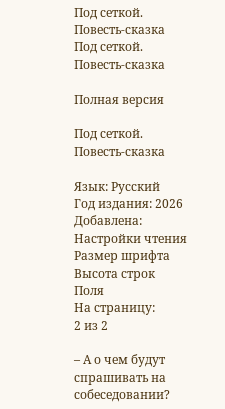Под сеткой. Повесть-сказка
Под сеткой. Повесть-сказка

Полная версия

Под сеткой. Повесть-сказка

Язык: Русский
Год издания: 2026
Добавлена:
Настройки чтения
Размер шрифта
Высота строк
Поля
На страницу:
2 из 2

– А о чем будут спрашивать на собеседовании?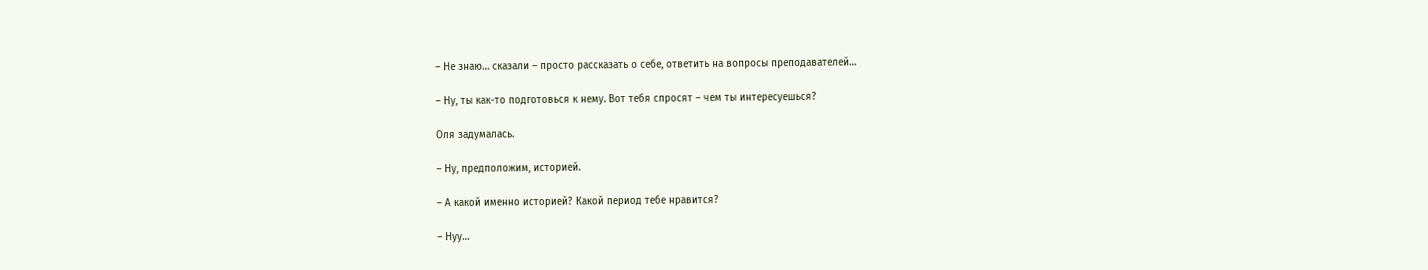– Не знаю… сказали – просто рассказать о себе, ответить на вопросы преподавателей…

– Ну, ты как-то подготовься к нему. Вот тебя спросят – чем ты интересуешься?

Оля задумалась.

– Ну, предположим, историей.

– А какой именно историей? Какой период тебе нравится?

– Нуу…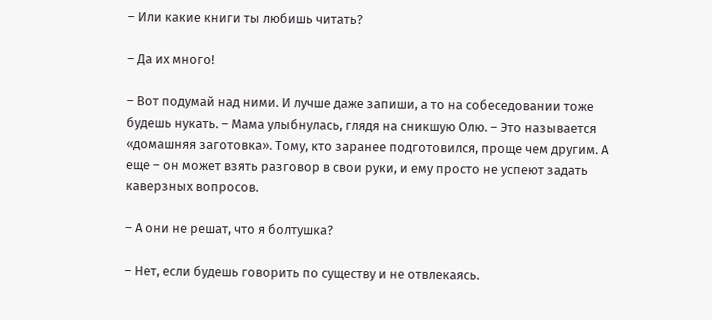– Или какие книги ты любишь читать?

– Да их много!

– Вот подумай над ними. И лучше даже запиши, а то на собеседовании тоже будешь нукать. – Мама улыбнулась, глядя на сникшую Олю. – Это называется «домашняя заготовка». Тому, кто заранее подготовился, проще чем другим. А еще – он может взять разговор в свои руки, и ему просто не успеют задать каверзных вопросов.

– А они не решат, что я болтушка?

– Нет, если будешь говорить по существу и не отвлекаясь.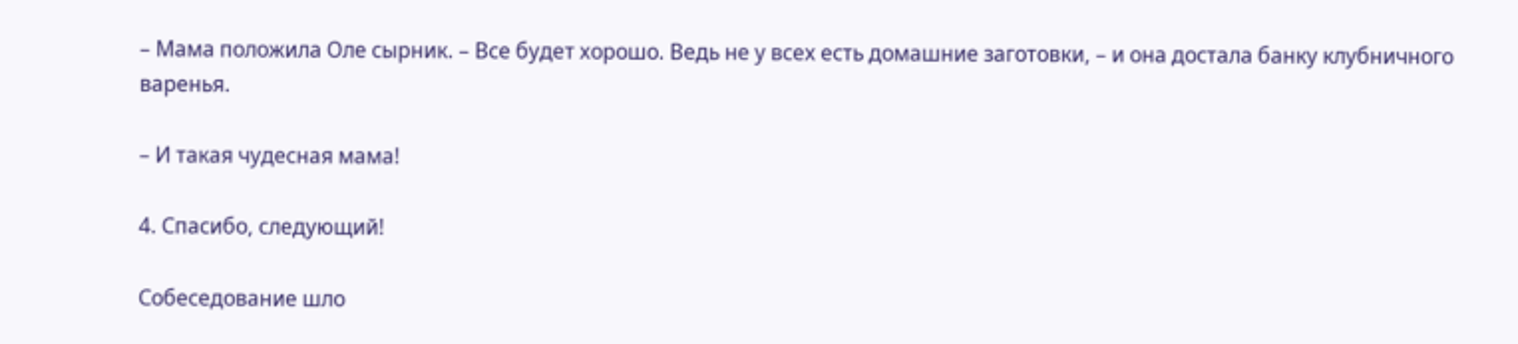– Мама положила Оле сырник. – Все будет хорошо. Ведь не у всех есть домашние заготовки, – и она достала банку клубничного варенья.

– И такая чудесная мама!

4. Спасибо, следующий!

Собеседование шло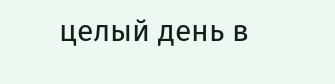целый день в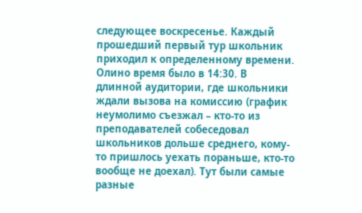следующее воскресенье. Каждый прошедший первый тур школьник приходил к определенному времени. Олино время было в 14:30. В длинной аудитории, где школьники ждали вызова на комиссию (график неумолимо съезжал – кто-то из преподавателей собеседовал школьников дольше среднего, кому-то пришлось уехать пораньше, кто-то вообще не доехал). Тут были самые разные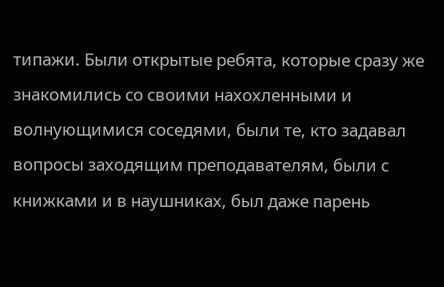типажи. Были открытые ребята, которые сразу же знакомились со своими нахохленными и волнующимися соседями, были те, кто задавал вопросы заходящим преподавателям, были с книжками и в наушниках, был даже парень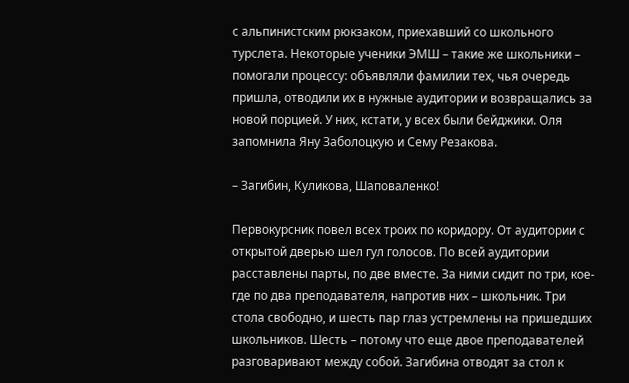с альпинистским рюкзаком, приехавший со школьного турслета. Некоторые ученики ЭМШ – такие же школьники – помогали процессу: объявляли фамилии тех, чья очередь пришла, отводили их в нужные аудитории и возвращались за новой порцией. У них, кстати, у всех были бейджики. Оля запомнила Яну Заболоцкую и Сему Резакова.

– Загибин, Куликова, Шаповаленко!

Первокурсник повел всех троих по коридору. От аудитории с открытой дверью шел гул голосов. По всей аудитории расставлены парты, по две вместе. За ними сидит по три, кое-где по два преподавателя, напротив них – школьник. Три стола свободно, и шесть пар глаз устремлены на пришедших школьников. Шесть – потому что еще двое преподавателей разговаривают между собой. Загибина отводят за стол к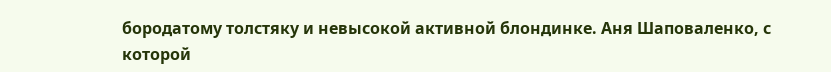бородатому толстяку и невысокой активной блондинке. Аня Шаповаленко, с которой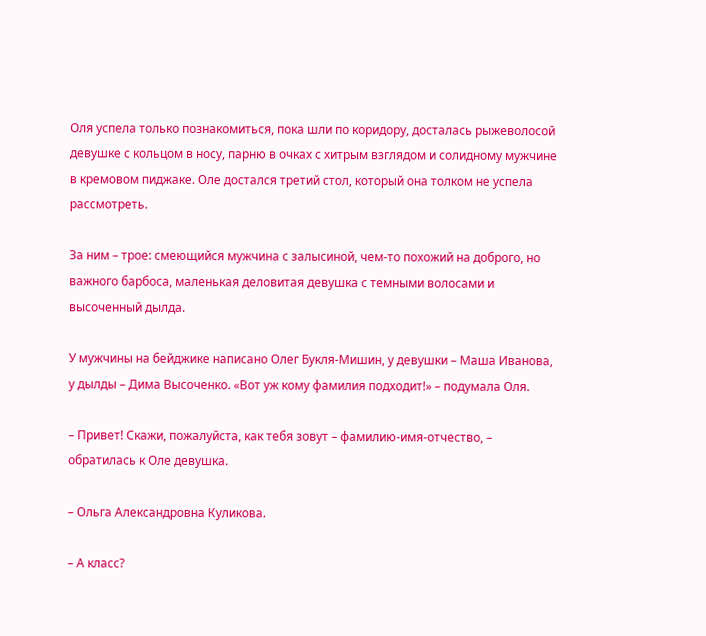Оля успела только познакомиться, пока шли по коридору, досталась рыжеволосой девушке с кольцом в носу, парню в очках с хитрым взглядом и солидному мужчине в кремовом пиджаке. Оле достался третий стол, который она толком не успела рассмотреть.

За ним – трое: смеющийся мужчина с залысиной, чем-то похожий на доброго, но важного барбоса, маленькая деловитая девушка с темными волосами и высоченный дылда.

У мужчины на бейджике написано Олег Букля-Мишин, у девушки – Маша Иванова, у дылды – Дима Высоченко. «Вот уж кому фамилия подходит!» – подумала Оля.

– Привет! Скажи, пожалуйста, как тебя зовут – фамилию-имя-отчество, – обратилась к Оле девушка.

– Ольга Александровна Куликова.

– А класс?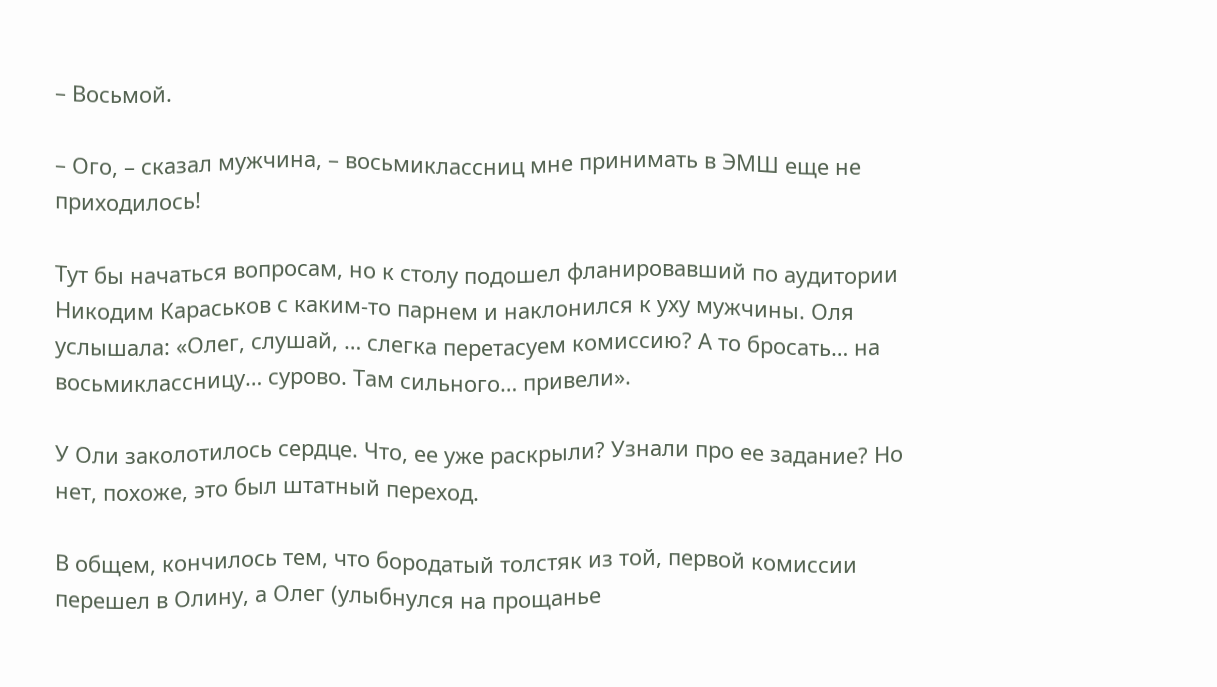– Восьмой.

– Ого, – сказал мужчина, – восьмиклассниц мне принимать в ЭМШ еще не приходилось!

Тут бы начаться вопросам, но к столу подошел фланировавший по аудитории Никодим Караськов с каким-то парнем и наклонился к уху мужчины. Оля услышала: «Олег, слушай, … слегка перетасуем комиссию? А то бросать… на восьмиклассницу… сурово. Там сильного… привели».

У Оли заколотилось сердце. Что, ее уже раскрыли? Узнали про ее задание? Но нет, похоже, это был штатный переход.

В общем, кончилось тем, что бородатый толстяк из той, первой комиссии перешел в Олину, а Олег (улыбнулся на прощанье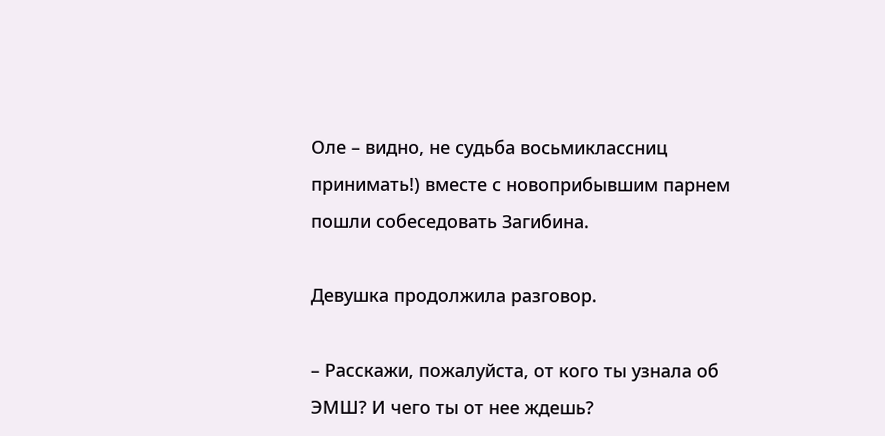Оле – видно, не судьба восьмиклассниц принимать!) вместе с новоприбывшим парнем пошли собеседовать Загибина.

Девушка продолжила разговор.

– Расскажи, пожалуйста, от кого ты узнала об ЭМШ? И чего ты от нее ждешь?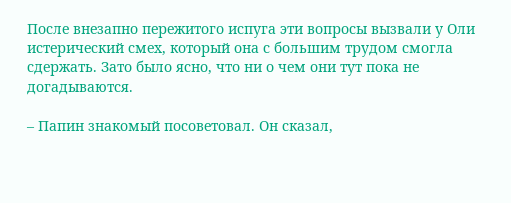После внезапно пережитого испуга эти вопросы вызвали у Оли истерический смех, который она с большим трудом смогла сдержать. Зато было ясно, что ни о чем они тут пока не догадываются.

– Папин знакомый посоветовал. Он сказал,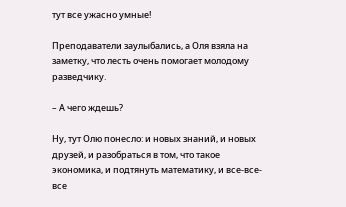тут все ужасно умные!

Преподаватели заулыбались, а Оля взяла на заметку, что лесть очень помогает молодому разведчику.

– А чего ждешь?

Ну, тут Олю понесло: и новых знаний, и новых друзей, и разобраться в том, что такое экономика, и подтянуть математику, и все-все-все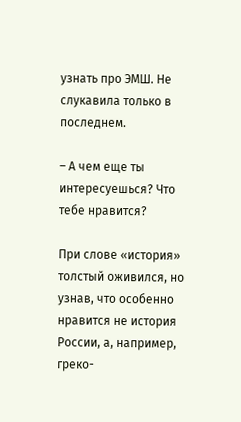узнать про ЭМШ. Не слукавила только в последнем.

– А чем еще ты интересуешься? Что тебе нравится?

При слове «история» толстый оживился, но узнав, что особенно нравится не история России, а, например, греко-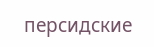персидские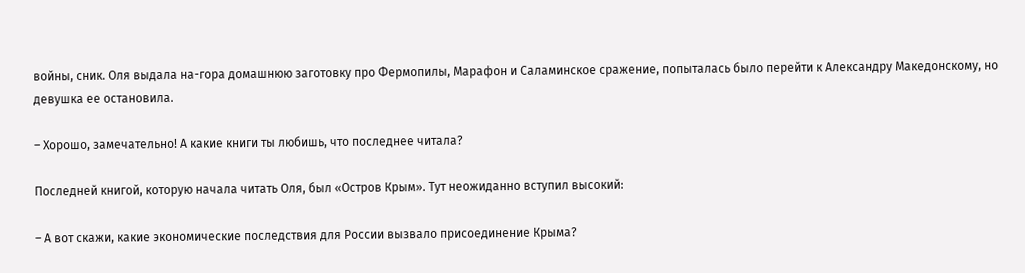войны, сник. Оля выдала на-гора домашнюю заготовку про Фермопилы, Марафон и Саламинское сражение, попыталась было перейти к Александру Македонскому, но девушка ее остановила.

– Хорошо, замечательно! А какие книги ты любишь, что последнее читала?

Последней книгой, которую начала читать Оля, был «Остров Крым». Тут неожиданно вступил высокий:

– А вот скажи, какие экономические последствия для России вызвало присоединение Крыма?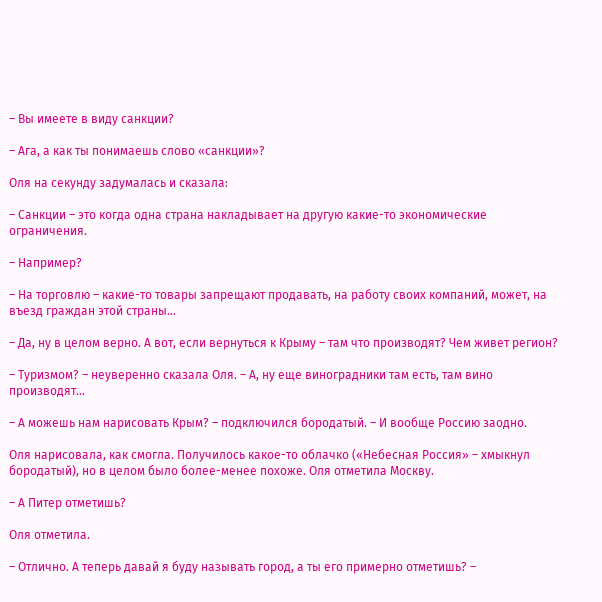– Вы имеете в виду санкции?

– Ага, а как ты понимаешь слово «санкции»?

Оля на секунду задумалась и сказала:

– Санкции – это когда одна страна накладывает на другую какие-то экономические ограничения.

– Например?

– На торговлю – какие-то товары запрещают продавать, на работу своих компаний, может, на въезд граждан этой страны…

– Да, ну в целом верно. А вот, если вернуться к Крыму – там что производят? Чем живет регион?

– Туризмом? – неуверенно сказала Оля. – А, ну еще виноградники там есть, там вино производят…

– А можешь нам нарисовать Крым? – подключился бородатый. – И вообще Россию заодно.

Оля нарисовала, как смогла. Получилось какое-то облачко («Небесная Россия» – хмыкнул бородатый), но в целом было более-менее похоже. Оля отметила Москву.

– А Питер отметишь?

Оля отметила.

– Отлично. А теперь давай я буду называть город, а ты его примерно отметишь? –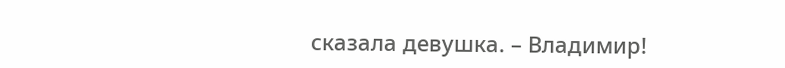сказала девушка. – Владимир!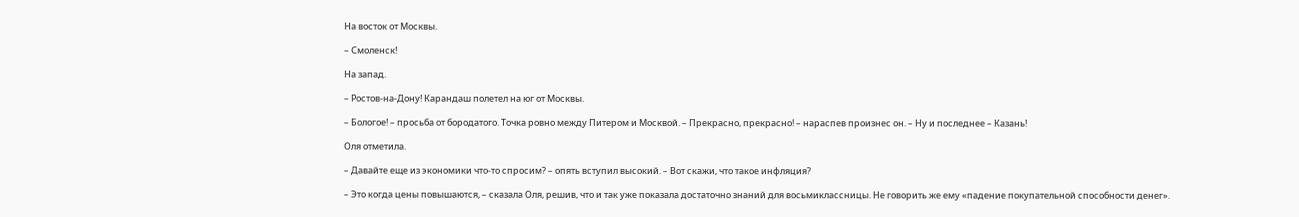На восток от Москвы.

– Смоленск!

На запад.

– Ростов-на-Дону! Карандаш полетел на юг от Москвы.

– Бологое! – просьба от бородатого. Точка ровно между Питером и Москвой. – Прекрасно, прекрасно! – нараспев произнес он. – Ну и последнее – Казань!

Оля отметила.

– Давайте еще из экономики что-то спросим? – опять вступил высокий. – Вот скажи, что такое инфляция?

– Это когда цены повышаются, – сказала Оля, решив, что и так уже показала достаточно знаний для восьмиклассницы. Не говорить же ему «падение покупательной способности денег».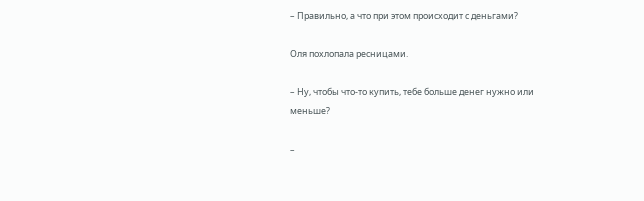– Правильно, а что при этом происходит с деньгами?

Оля похлопала ресницами.

– Ну, чтобы что-то купить, тебе больше денег нужно или меньше?

–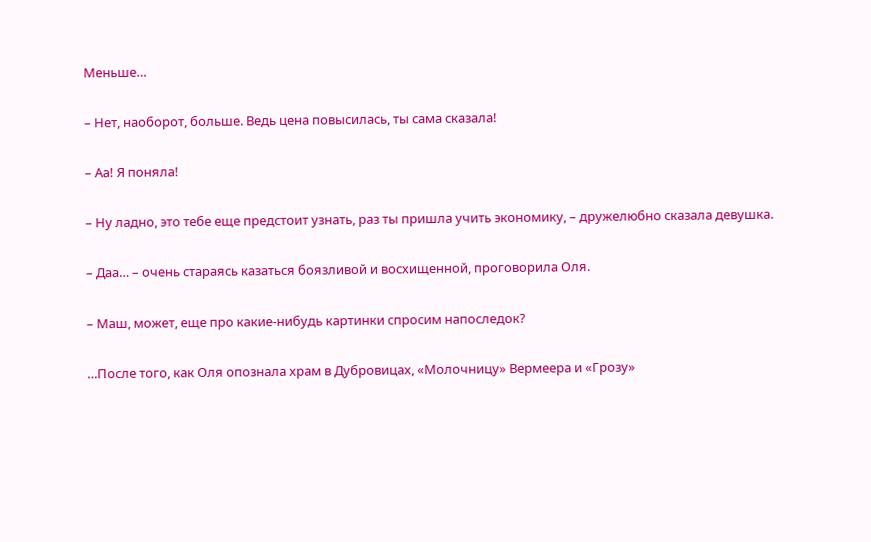Меньше…

– Нет, наоборот, больше. Ведь цена повысилась, ты сама сказала!

– Аа! Я поняла!

– Ну ладно, это тебе еще предстоит узнать, раз ты пришла учить экономику, – дружелюбно сказала девушка.

– Даа… – очень стараясь казаться боязливой и восхищенной, проговорила Оля.

– Маш, может, еще про какие-нибудь картинки спросим напоследок?

…После того, как Оля опознала храм в Дубровицах, «Молочницу» Вермеера и «Грозу»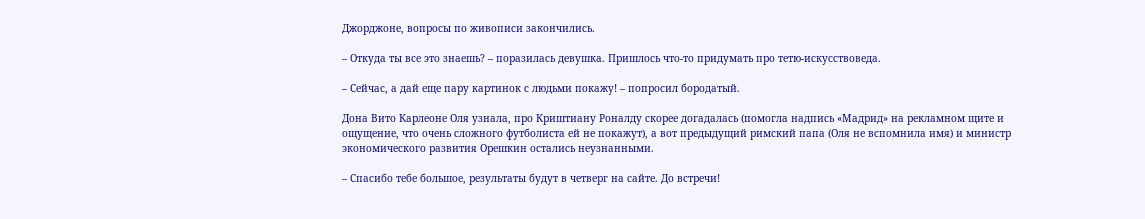Джорджоне, вопросы по живописи закончились.

– Откуда ты все это знаешь? – поразилась девушка. Пришлось что-то придумать про тетю-искусствоведа.

– Сейчас, а дай еще пару картинок с людьми покажу! – попросил бородатый.

Дона Вито Карлеоне Оля узнала, про Криштиану Роналду скорее догадалась (помогла надпись «Мадрид» на рекламном щите и ощущение, что очень сложного футболиста ей не покажут), а вот предыдущий римский папа (Оля не вспомнила имя) и министр экономического развития Орешкин остались неузнанными.

– Спасибо тебе большое, результаты будут в четверг на сайте. До встречи!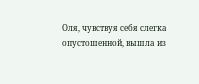Оля, чувствуя себя слегка опустошенной, вышла из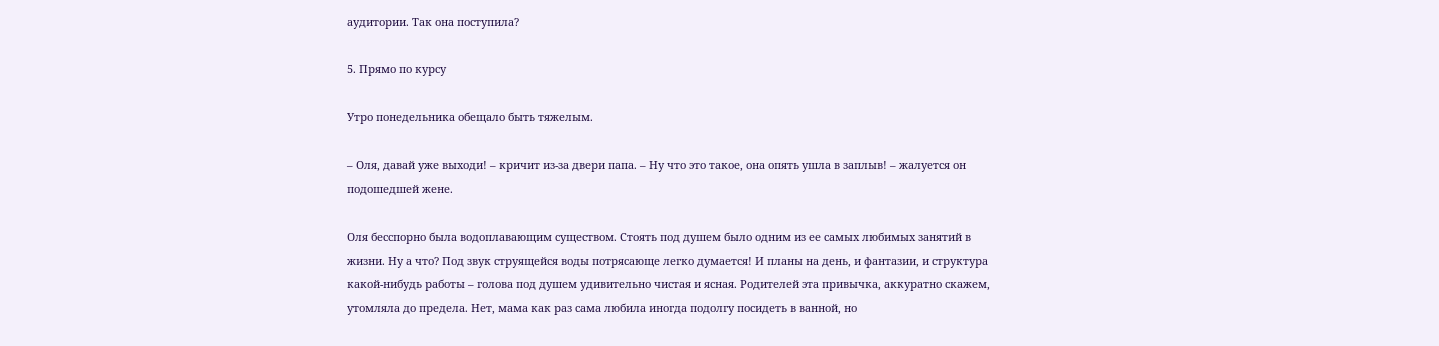аудитории. Так она поступила?

5. Прямо по курсу

Утро понедельника обещало быть тяжелым.

– Оля, давай уже выходи! – кричит из-за двери папа. – Ну что это такое, она опять ушла в заплыв! – жалуется он подошедшей жене.

Оля бесспорно была водоплавающим существом. Стоять под душем было одним из ее самых любимых занятий в жизни. Ну а что? Под звук струящейся воды потрясающе легко думается! И планы на день, и фантазии, и структура какой-нибудь работы – голова под душем удивительно чистая и ясная. Родителей эта привычка, аккуратно скажем, утомляла до предела. Нет, мама как раз сама любила иногда подолгу посидеть в ванной, но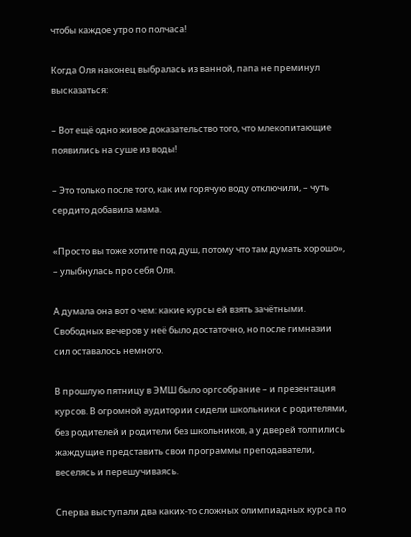чтобы каждое утро по полчаса!

Когда Оля наконец выбралась из ванной, папа не преминул высказаться:

– Вот ещё одно живое доказательство того, что млекопитающие появились на суше из воды!

– Это только после того, как им горячую воду отключили, – чуть сердито добавила мама.

«Просто вы тоже хотите под душ, потому что там думать хорошо», – улыбнулась про себя Оля.

А думала она вот о чем: какие курсы ей взять зачётными. Свободных вечеров у неё было достаточно, но после гимназии сил оставалось немного.

В прошлую пятницу в ЭМШ было оргсобрание – и презентация курсов. В огромной аудитории сидели школьники с родителями, без родителей и родители без школьников, а у дверей толпились жаждущие представить свои программы преподаватели, веселясь и перешучиваясь.

Сперва выступали два каких-то сложных олимпиадных курса по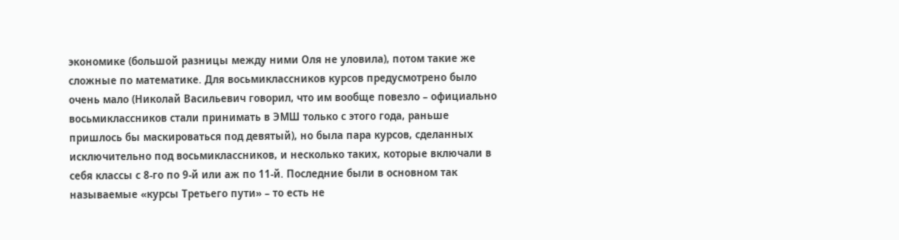экономике (большой разницы между ними Оля не уловила), потом такие же сложные по математике. Для восьмиклассников курсов предусмотрено было очень мало (Николай Васильевич говорил, что им вообще повезло – официально восьмиклассников стали принимать в ЭМШ только с этого года, раньше пришлось бы маскироваться под девятый), но была пара курсов, сделанных исключительно под восьмиклассников, и несколько таких, которые включали в себя классы с 8-го по 9-й или аж по 11-й. Последние были в основном так называемые «курсы Третьего пути» – то есть не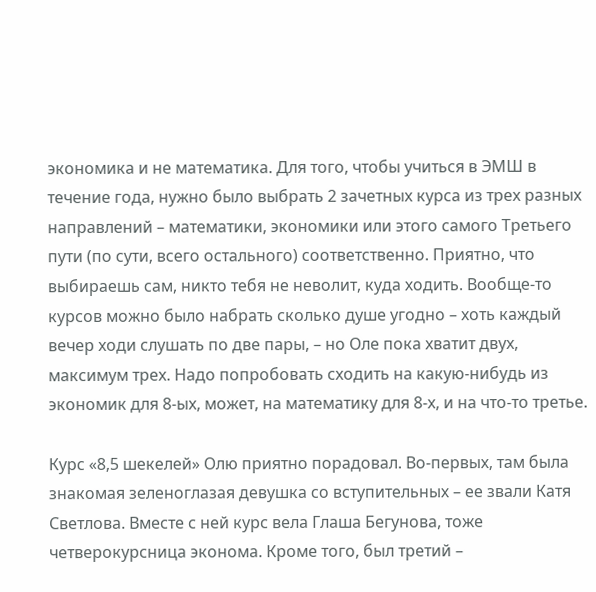экономика и не математика. Для того, чтобы учиться в ЭМШ в течение года, нужно было выбрать 2 зачетных курса из трех разных направлений – математики, экономики или этого самого Третьего пути (по сути, всего остального) соответственно. Приятно, что выбираешь сам, никто тебя не неволит, куда ходить. Вообще-то курсов можно было набрать сколько душе угодно – хоть каждый вечер ходи слушать по две пары, – но Оле пока хватит двух, максимум трех. Надо попробовать сходить на какую-нибудь из экономик для 8-ых, может, на математику для 8-х, и на что-то третье.

Курс «8,5 шекелей» Олю приятно порадовал. Во-первых, там была знакомая зеленоглазая девушка со вступительных – ее звали Катя Светлова. Вместе с ней курс вела Глаша Бегунова, тоже четверокурсница эконома. Кроме того, был третий –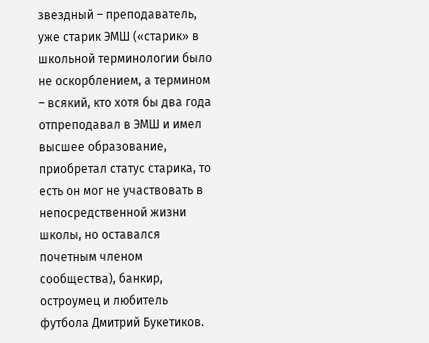звездный – преподаватель, уже старик ЭМШ («старик» в школьной терминологии было не оскорблением, а термином – всякий, кто хотя бы два года отпреподавал в ЭМШ и имел высшее образование, приобретал статус старика, то есть он мог не участвовать в непосредственной жизни школы, но оставался почетным членом сообщества), банкир, остроумец и любитель футбола Дмитрий Букетиков.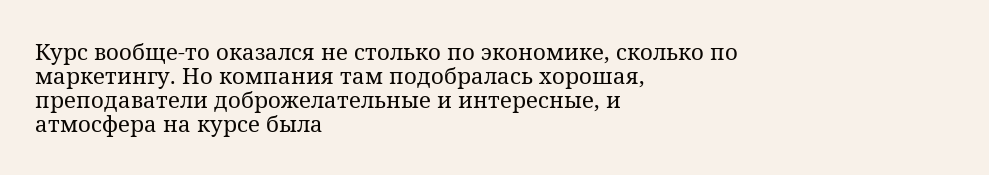Курс вообще-то оказался не столько по экономике, сколько по маркетингу. Но компания там подобралась хорошая, преподаватели доброжелательные и интересные, и атмосфера на курсе была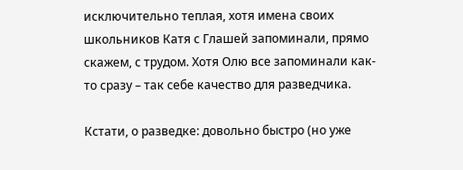исключительно теплая, хотя имена своих школьников Катя с Глашей запоминали, прямо скажем, с трудом. Хотя Олю все запоминали как-то сразу – так себе качество для разведчика.

Кстати, о разведке: довольно быстро (но уже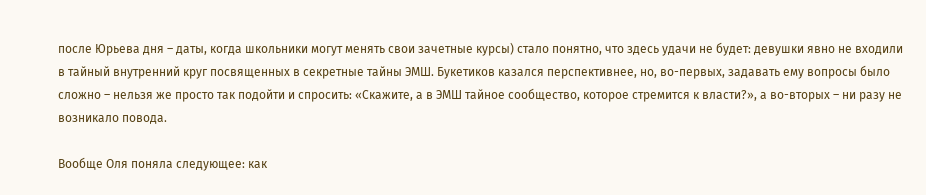после Юрьева дня – даты, когда школьники могут менять свои зачетные курсы) стало понятно, что здесь удачи не будет: девушки явно не входили в тайный внутренний круг посвященных в секретные тайны ЭМШ. Букетиков казался перспективнее, но, во-первых, задавать ему вопросы было сложно – нельзя же просто так подойти и спросить: «Скажите, а в ЭМШ тайное сообщество, которое стремится к власти?», а во-вторых – ни разу не возникало повода.

Вообще Оля поняла следующее: как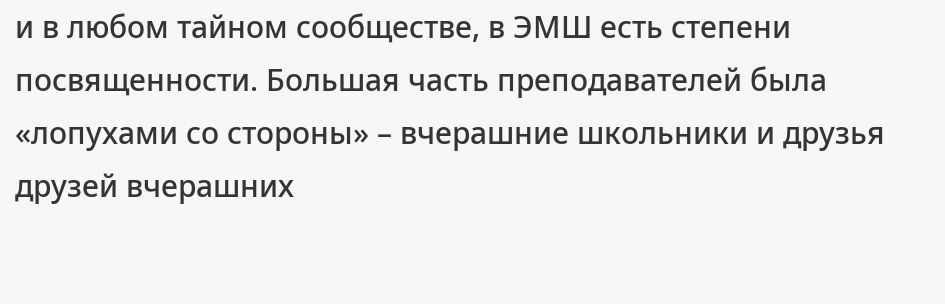и в любом тайном сообществе, в ЭМШ есть степени посвященности. Большая часть преподавателей была «лопухами со стороны» – вчерашние школьники и друзья друзей вчерашних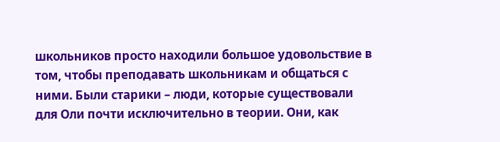школьников просто находили большое удовольствие в том, чтобы преподавать школьникам и общаться с ними. Были старики – люди, которые существовали для Оли почти исключительно в теории. Они, как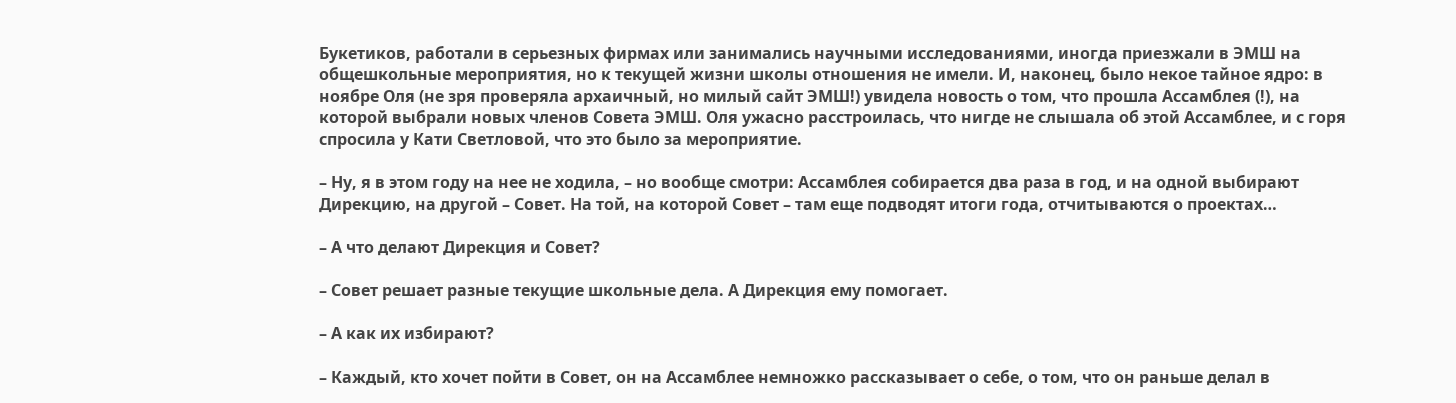Букетиков, работали в серьезных фирмах или занимались научными исследованиями, иногда приезжали в ЭМШ на общешкольные мероприятия, но к текущей жизни школы отношения не имели. И, наконец, было некое тайное ядро: в ноябре Оля (не зря проверяла архаичный, но милый сайт ЭМШ!) увидела новость о том, что прошла Ассамблея (!), на которой выбрали новых членов Совета ЭМШ. Оля ужасно расстроилась, что нигде не слышала об этой Ассамблее, и с горя спросила у Кати Светловой, что это было за мероприятие.

– Ну, я в этом году на нее не ходила, – но вообще смотри: Ассамблея собирается два раза в год, и на одной выбирают Дирекцию, на другой – Совет. На той, на которой Совет – там еще подводят итоги года, отчитываются о проектах…

– А что делают Дирекция и Совет?

– Совет решает разные текущие школьные дела. А Дирекция ему помогает.

– А как их избирают?

– Каждый, кто хочет пойти в Совет, он на Ассамблее немножко рассказывает о себе, о том, что он раньше делал в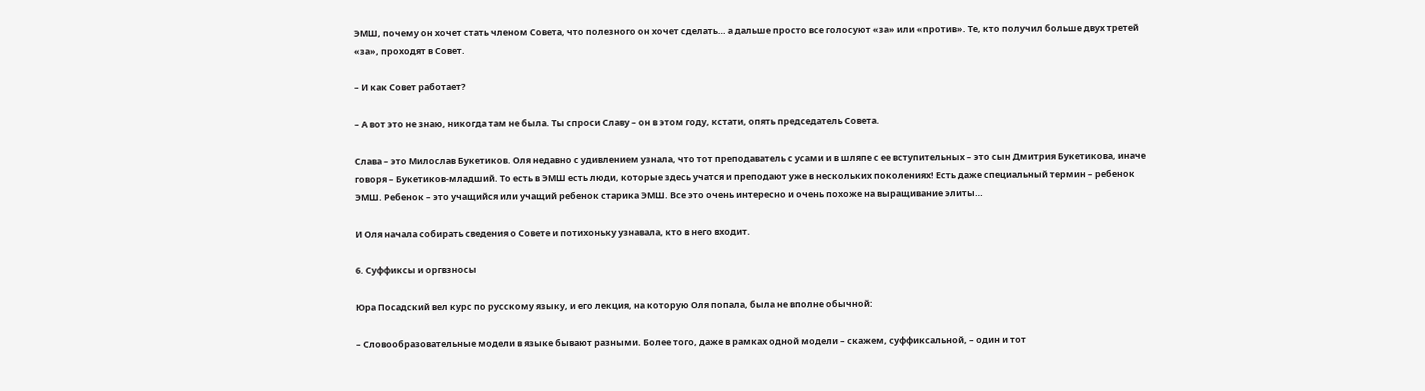ЭМШ, почему он хочет стать членом Совета, что полезного он хочет сделать… а дальше просто все голосуют «за» или «против». Те, кто получил больше двух третей «за», проходят в Совет.

– И как Совет работает?

– А вот это не знаю, никогда там не была. Ты спроси Славу – он в этом году, кстати, опять председатель Совета.

Слава – это Милослав Букетиков. Оля недавно с удивлением узнала, что тот преподаватель с усами и в шляпе с ее вступительных – это сын Дмитрия Букетикова, иначе говоря – Букетиков-младший. То есть в ЭМШ есть люди, которые здесь учатся и преподают уже в нескольких поколениях! Есть даже специальный термин – ребенок ЭМШ. Ребенок – это учащийся или учащий ребенок старика ЭМШ. Все это очень интересно и очень похоже на выращивание элиты…

И Оля начала собирать сведения о Совете и потихоньку узнавала, кто в него входит.

6. Суффиксы и оргвзносы

Юра Посадский вел курс по русскому языку, и его лекция, на которую Оля попала, была не вполне обычной:

– Словообразовательные модели в языке бывают разными. Более того, даже в рамках одной модели – скажем, суффиксальной, – один и тот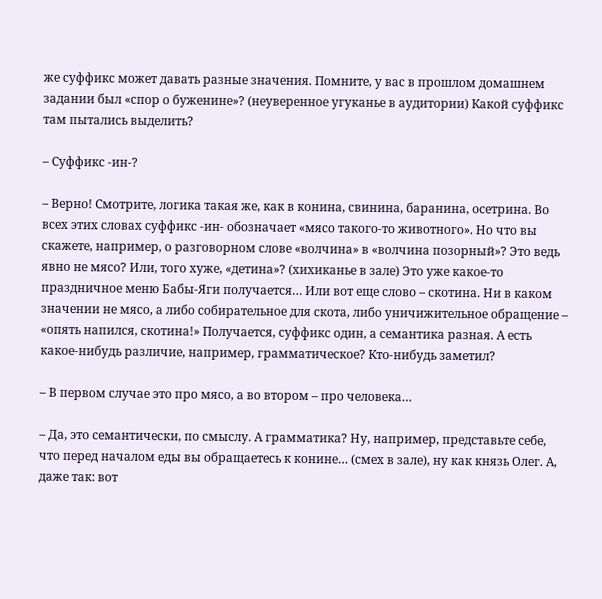же суффикс может давать разные значения. Помните, у вас в прошлом домашнем задании был «спор о буженине»? (неуверенное угуканье в аудитории) Какой суффикс там пытались выделить?

– Суффикс -ин-?

– Верно! Смотрите, логика такая же, как в конина, свинина, баранина, осетрина. Во всех этих словах суффикс -ин- обозначает «мясо такого-то животного». Но что вы скажете, например, о разговорном слове «волчина» в «волчина позорный»? Это ведь явно не мясо? Или, того хуже, «детина»? (хихиканье в зале) Это уже какое-то праздничное меню Бабы-Яги получается… Или вот еще слово – скотина. Ни в каком значении не мясо, а либо собирательное для скота, либо уничижительное обращение – «опять напился, скотина!» Получается, суффикс один, а семантика разная. А есть какое-нибудь различие, например, грамматическое? Кто-нибудь заметил?

– В первом случае это про мясо, а во втором – про человека…

– Да, это семантически, по смыслу. А грамматика? Ну, например, представьте себе, что перед началом еды вы обращаетесь к конине… (смех в зале), ну как князь Олег. А, даже так: вот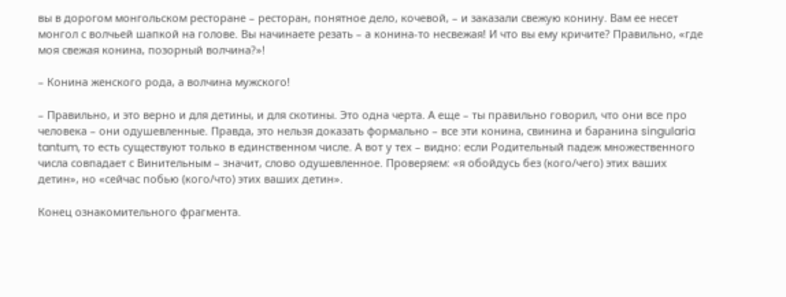вы в дорогом монгольском ресторане – ресторан, понятное дело, кочевой, – и заказали свежую конину. Вам ее несет монгол с волчьей шапкой на голове. Вы начинаете резать – а конина-то несвежая! И что вы ему кричите? Правильно, «где моя свежая конина, позорный волчина?»!

– Конина женского рода, а волчина мужского!

– Правильно, и это верно и для детины, и для скотины. Это одна черта. А еще – ты правильно говорил, что они все про человека – они одушевленные. Правда, это нельзя доказать формально – все эти конина, свинина и баранина singularia tantum, то есть существуют только в единственном числе. А вот у тех – видно: если Родительный падеж множественного числа совпадает с Винительным – значит, слово одушевленное. Проверяем: «я обойдусь без (кого/чего) этих ваших детин», но «сейчас побью (кого/что) этих ваших детин».

Конец ознакомительного фрагмента.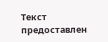Текст предоставлен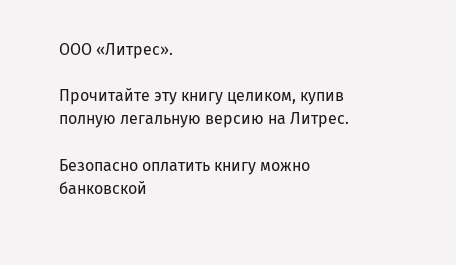ООО «Литрес».

Прочитайте эту книгу целиком, купив полную легальную версию на Литрес.

Безопасно оплатить книгу можно банковской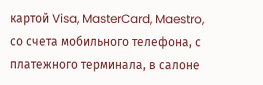картой Visa, MasterCard, Maestro, со счета мобильного телефона, с платежного терминала, в салоне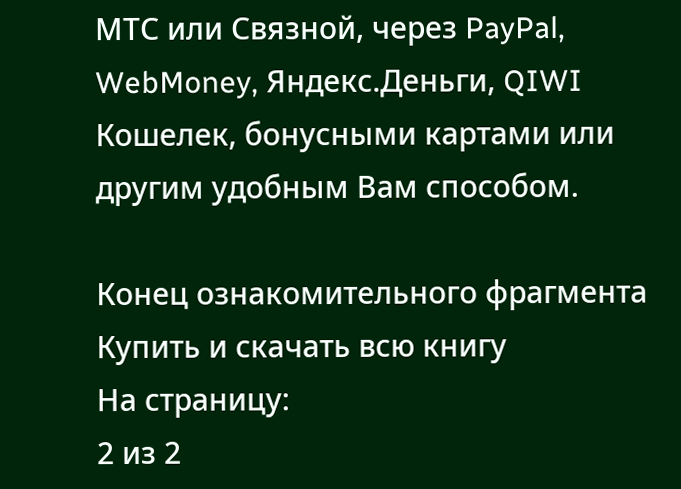МТС или Связной, через PayPal, WebMoney, Яндекс.Деньги, QIWI Кошелек, бонусными картами или другим удобным Вам способом.

Конец ознакомительного фрагмента
Купить и скачать всю книгу
На страницу:
2 из 2